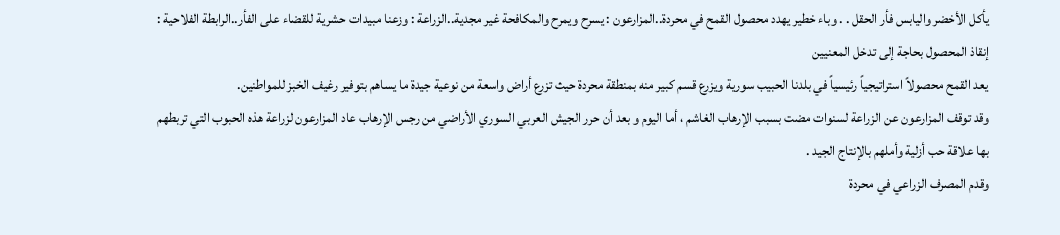يأكل الأخضر واليابس فأر الحقل . . وباء خطير يهدد محصول القمح في محردة..المزارعون : يسرح ويمرح والمكافحة غير مجدية..الزراعة : وزعنا مبيدات حشرية للقضاء على الفأر..الرابطة الفلاحية : إنقاذ المحصول بحاجة إلى تدخل المعنيين
يعد القمح محصولاً استراتيجياً رئيسياً في بلدنا الحبيب سورية ويزرع قسم كبير منه بمنطقة محردة حيث تزرع أراض واسعة من نوعية جيدة ما يساهم بتوفير رغيف الخبز للمواطنين.
وقد توقف المزارعون عن الزراعة لسنوات مضت بسبب الإرهاب الغاشم ، أما اليوم و بعد أن حرر الجيش العربي السوري الأراضي من رجس الإرهاب عاد المزارعون لزراعة هذه الحبوب التي تربطهم بها علاقة حب أزلية وأملهم بالإنتاج الجيد .
وقدم المصرف الزراعي في محردة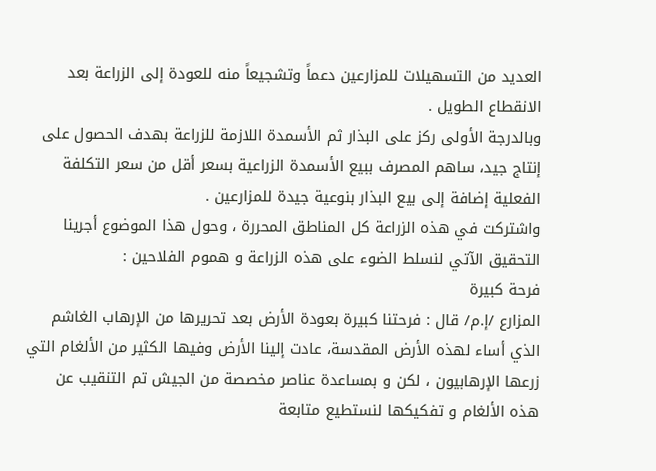العديد من التسهيلات للمزارعين دعماً وتشجيعاً منه للعودة إلى الزراعة بعد الانقطاع الطويل .
وبالدرجة الأولى ركز على البذار ثم الأسمدة اللازمة للزراعة بهدف الحصول على إنتاج جيد، ساهم المصرف ببيع الأسمدة الزراعية بسعر أقل من سعر التكلفة الفعلية إضافة إلى بيع البذار بنوعية جيدة للمزارعين .
واشتركت في هذه الزراعة كل المناطق المحررة ، وحول هذا الموضوع أجرينا التحقيق الآتي لنسلط الضوء على هذه الزراعة و هموم الفلاحين :
فرحة كبيرة
المزارع /إ.م/ قال : فرحتنا كبيرة بعودة الأرض بعد تحريرها من الإرهاب الغاشم الذي أساء لهذه الأرض المقدسة، عادت إلينا الأرض وفيها الكثير من الألغام التي زرعها الإرهابيون ، لكن و بمساعدة عناصر مخصصة من الجيش تم التنقيب عن هذه الألغام و تفكيكها لنستطيع متابعة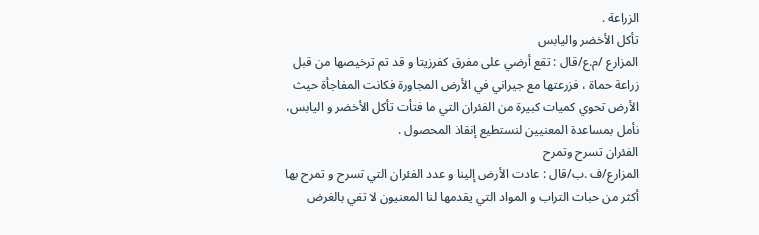الزراعة .
تأكل الأخضر واليابس
المزارع /م.ع/قال : تقع أرضي على مفرق كفرزيتا و قد تم ترخيصها من قبل زراعة حماة ، فزرعتها مع جيراني في الأرض المجاورة فكانت المفاجأة حيث الأرض تحوي كميات كبيرة من الفئران التي ما فتأت تأكل الأخضر و اليابس، نأمل بمساعدة المعنيين لنستطيع إنقاذ المحصول .
الفئران تسرح وتمرح
المزارع/ف .ب/قال : عادت الأرض إلينا و عدد الفئران التي تسرح و تمرح بها أكثر من حبات التراب و المواد التي يقدمها لنا المعنيون لا تفي بالغرض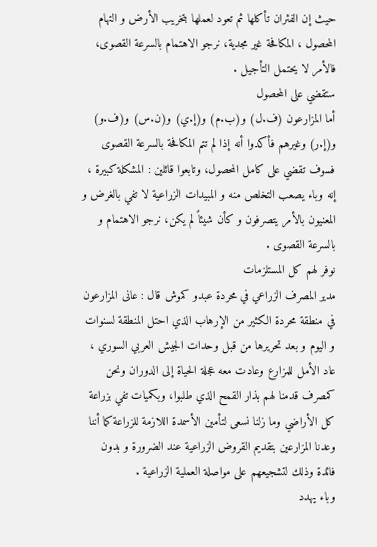حيث إن الفئران تأكلها ثم تعود لعملها بتخريب الأرض و التهام المحصول ، المكافحة غير مجدية، نرجو الاهتمام بالسرعة القصوى، فالأمر لا يحتمل التأجيل .
ستقضي على المحصول
أما المزارعون (ف.ل) و(ب.م) و(إ.ي) و(ن.س) و(ف.و) و(إ.ر) وغيرهم فأكدوا أنه إذا لم تتم المكافحة بالسرعة القصوى فسوف تقضي على كامل المحصول، وتابعوا قائلين : المشكلة كبيرة ، إنه وباء يصعب التخلص منه و المبيدات الزراعية لا تفي بالغرض و المعنيون بالأمر يتصرفون و كأن شيئاً لم يكن، نرجو الاهتمام و بالسرعة القصوى .
نوفر لهم كل المستلزمات
مدير المصرف الزراعي في محردة عبدو كموش قال : عانى المزارعون في منطقة محردة الكثير من الإرهاب الذي احتل المنطقة لسنوات و اليوم و بعد تحريرها من قبل وحدات الجيش العربي السوري ، عاد الأمل للمزارع وعادت معه عجلة الحياة إلى الدوران ونحن كمصرف قدمنا لهم بذار القمح الذي طلبوا، وبكميات تفي بزراعة كل الأراضي وما زلنا نسعى لتأمين الأسمدة اللازمة للزراعة كما أننا وعدنا المزارعين بتقديم القروض الزراعية عند الضرورة و بدون فائدة وذلك لتشجيعهم على مواصلة العملية الزراعية .
وباء يهدد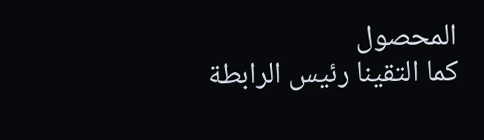المحصول
كما التقينا رئيس الرابطة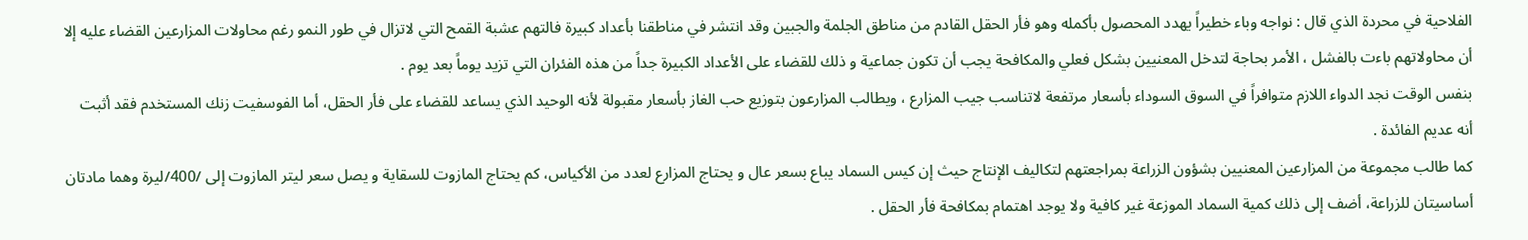الفلاحية في محردة الذي قال : نواجه وباء خطيراً يهدد المحصول بأكمله وهو فأر الحقل القادم من مناطق الجلمة والجبين وقد انتشر في مناطقنا بأعداد كبيرة فالتهم عشبة القمح التي لاتزال في طور النمو رغم محاولات المزارعين القضاء عليه إلا أن محاولاتهم باءت بالفشل ، الأمر بحاجة لتدخل المعنيين بشكل فعلي والمكافحة يجب أن تكون جماعية و ذلك للقضاء على الأعداد الكبيرة جداً من هذه الفئران التي تزيد يوماً بعد يوم .
بنفس الوقت نجد الدواء اللازم متوافراً في السوق السوداء بأسعار مرتفعة لاتناسب جيب المزارع ، ويطالب المزارعون بتوزيع حب الغاز بأسعار مقبولة لأنه الوحيد الذي يساعد للقضاء على فأر الحقل، أما الفوسفيت زنك المستخدم فقد أثبت أنه عديم الفائدة .
كما طالب مجموعة من المزارعين المعنيين بشؤون الزراعة بمراجعتهم لتكاليف الإنتاج حيث إن كيس السماد يباع بسعر عال و يحتاج المزارع لعدد من الأكياس، كم يحتاج المازوت للسقاية و يصل سعر ليتر المازوت إلى /400/ليرة وهما مادتان أساسيتان للزراعة، أضف إلى ذلك كمية السماد الموزعة غير كافية ولا يوجد اهتمام بمكافحة فأر الحقل .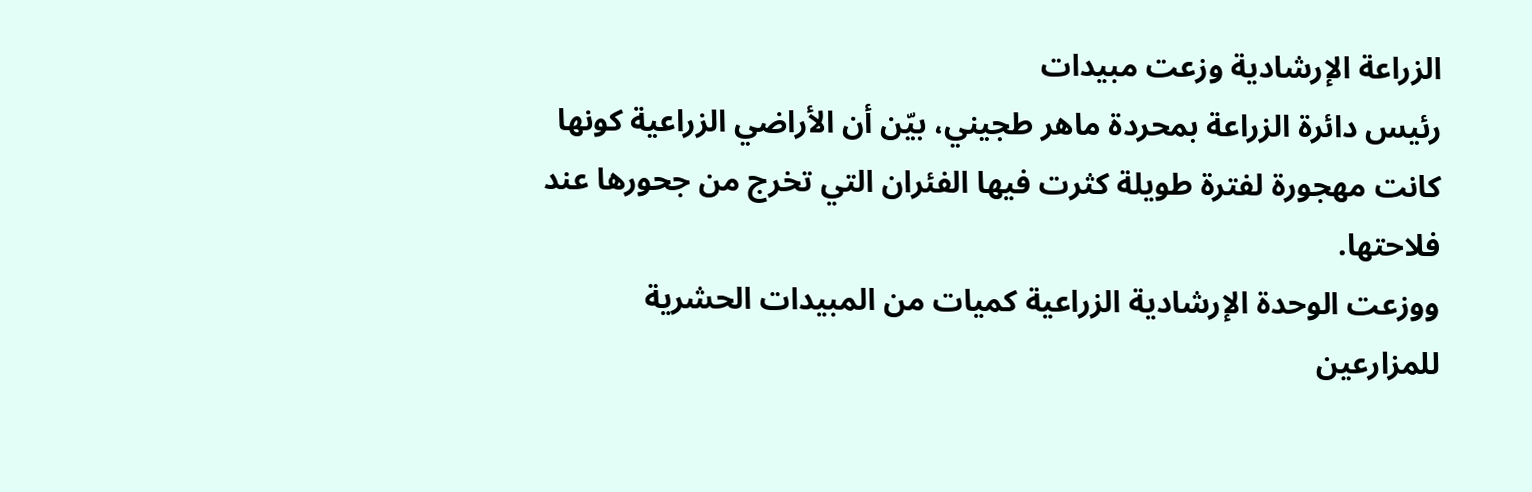الزراعة الإرشادية وزعت مبيدات
رئيس دائرة الزراعة بمحردة ماهر طجيني، بيّن أن الأراضي الزراعية كونها كانت مهجورة لفترة طويلة كثرت فيها الفئران التي تخرج من جحورها عند فلاحتها.
ووزعت الوحدة الإرشادية الزراعية كميات من المبيدات الحشرية للمزارعين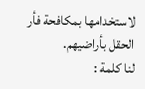لاستخدامها بمكافحة فأر الحقل بأراضيهم.
لنا كلمة :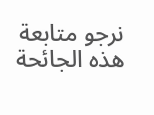نرجو متابعة هذه الجائحة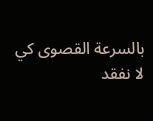بالسرعة القصوى كي لا نفقد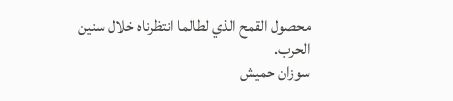محصول القمح الذي لطالما انتظرناه خلال سنين الحرب.
سوزان حميش